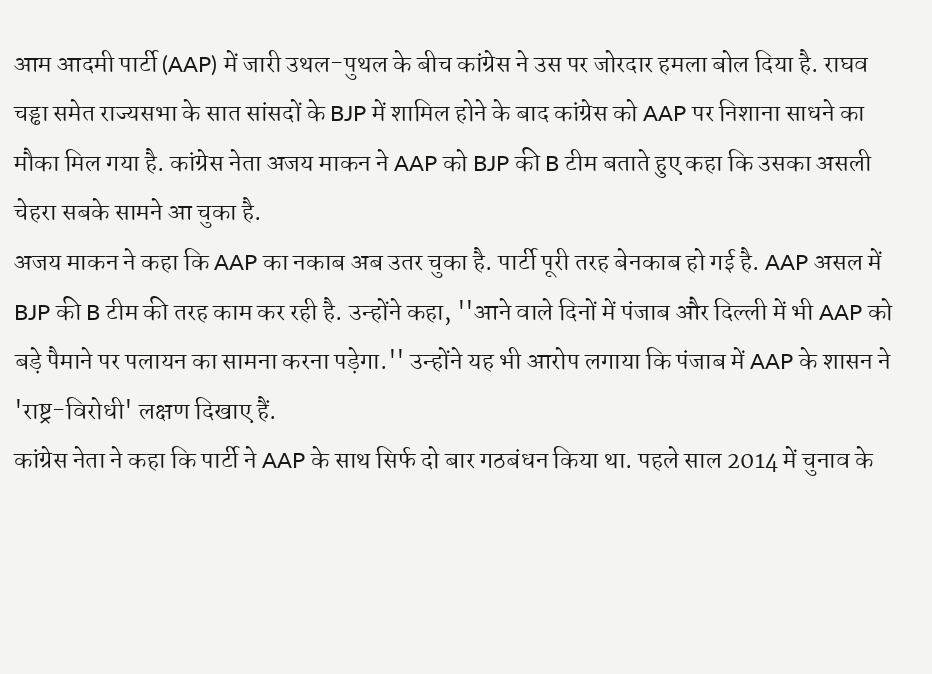आम आदमी पार्टी (AAP) में जारी उथल-पुथल के बीच कांग्रेस ने उस पर जोरदार हमला बोल दिया है. राघव चड्ढा समेत राज्यसभा के सात सांसदों के BJP में शामिल होने के बाद कांग्रेस को AAP पर निशाना साधने का मौका मिल गया है. कांग्रेस नेता अजय माकन ने AAP को BJP की B टीम बताते हुए कहा कि उसका असली चेहरा सबके सामने आ चुका है.
अजय माकन ने कहा कि AAP का नकाब अब उतर चुका है. पार्टी पूरी तरह बेनकाब हो गई है. AAP असल में BJP की B टीम की तरह काम कर रही है. उन्होंने कहा, ''आने वाले दिनों में पंजाब और दिल्ली में भी AAP को बड़े पैमाने पर पलायन का सामना करना पड़ेगा.'' उन्होंने यह भी आरोप लगाया कि पंजाब में AAP के शासन ने 'राष्ट्र-विरोधी' लक्षण दिखाए हैं.
कांग्रेस नेता ने कहा कि पार्टी ने AAP के साथ सिर्फ दो बार गठबंधन किया था. पहले साल 2014 में चुनाव के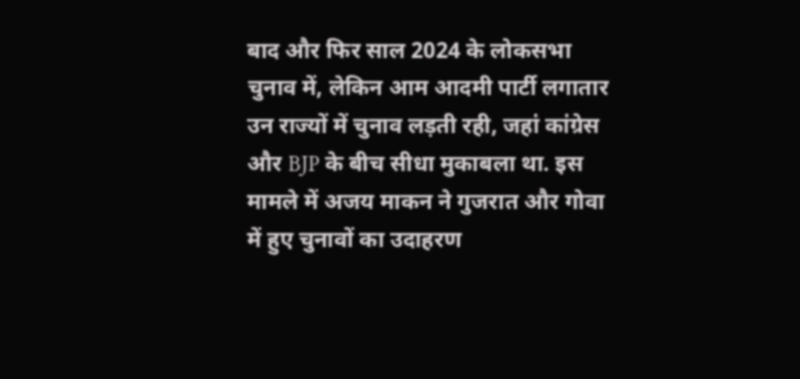बाद और फिर साल 2024 के लोकसभा चुनाव में, लेकिन आम आदमी पार्टी लगातार उन राज्यों में चुनाव लड़ती रही, जहां कांग्रेस और BJP के बीच सीधा मुकाबला था. इस मामले में अजय माकन ने गुजरात और गोवा में हुए चुनावों का उदाहरण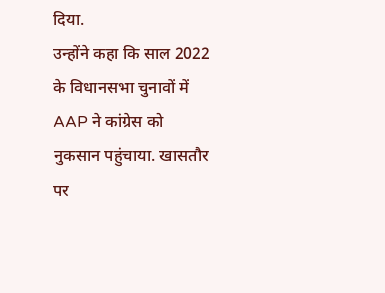दिया.
उन्होंने कहा कि साल 2022 के विधानसभा चुनावों में AAP ने कांग्रेस को नुकसान पहुंचाया. खासतौर पर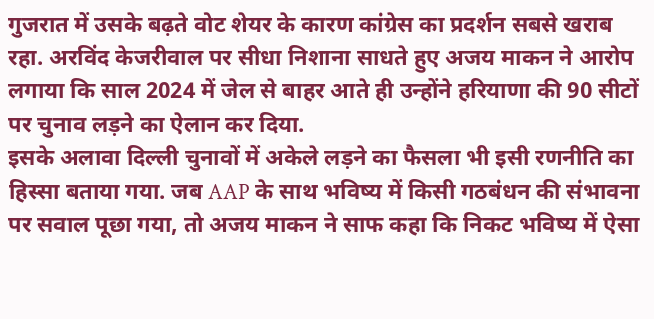गुजरात में उसके बढ़ते वोट शेयर के कारण कांग्रेस का प्रदर्शन सबसे खराब रहा. अरविंद केजरीवाल पर सीधा निशाना साधते हुए अजय माकन ने आरोप लगाया कि साल 2024 में जेल से बाहर आते ही उन्होंने हरियाणा की 90 सीटों पर चुनाव लड़ने का ऐलान कर दिया.
इसके अलावा दिल्ली चुनावों में अकेले लड़ने का फैसला भी इसी रणनीति का हिस्सा बताया गया. जब AAP के साथ भविष्य में किसी गठबंधन की संभावना पर सवाल पूछा गया, तो अजय माकन ने साफ कहा कि निकट भविष्य में ऐसा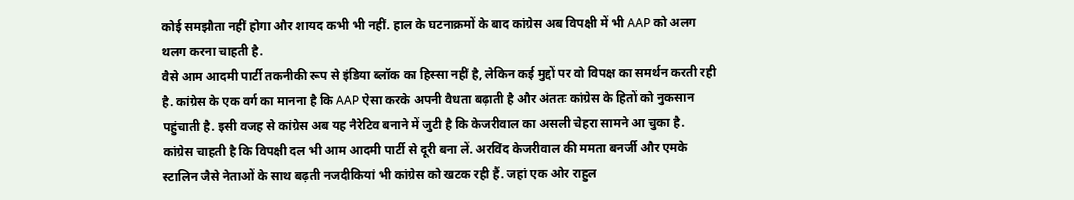कोई समझौता नहीं होगा और शायद कभी भी नहीं. हाल के घटनाक्रमों के बाद कांग्रेस अब विपक्षी में भी AAP को अलग थलग करना चाहती है.
वैसे आम आदमी पार्टी तकनीकी रूप से इंडिया ब्लॉक का हिस्सा नहीं है, लेकिन कई मुद्दों पर वो विपक्ष का समर्थन करती रही है. कांग्रेस के एक वर्ग का मानना है कि AAP ऐसा करके अपनी वैधता बढ़ाती है और अंततः कांग्रेस के हितों को नुकसान पहुंचाती है. इसी वजह से कांग्रेस अब यह नैरेटिव बनाने में जुटी है कि केजरीवाल का असली चेहरा सामने आ चुका है.
कांग्रेस चाहती है कि विपक्षी दल भी आम आदमी पार्टी से दूरी बना लें. अरविंद केजरीवाल की ममता बनर्जी और एमके स्टालिन जैसे नेताओं के साथ बढ़ती नजदीकियां भी कांग्रेस को खटक रही हैं. जहां एक ओर राहुल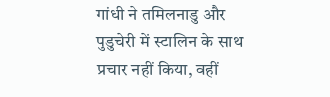गांधी ने तमिलनाडु और पुडुचेरी में स्टालिन के साथ प्रचार नहीं किया, वहीं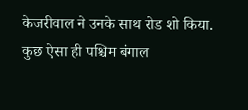केजरीवाल ने उनके साथ रोड शो किया. कुछ ऐसा ही पश्चिम बंगाल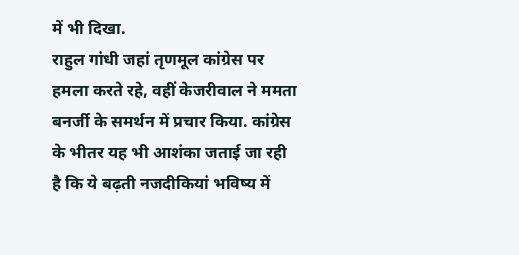में भी दिखा.
राहुल गांधी जहां तृणमूल कांग्रेस पर हमला करते रहे, वहीं केजरीवाल ने ममता बनर्जी के समर्थन में प्रचार किया. कांग्रेस के भीतर यह भी आशंका जताई जा रही है कि ये बढ़ती नजदीकियां भविष्य में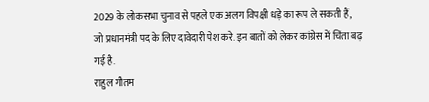2029 के लोकसभा चुनाव से पहले एक अलग विपक्षी धड़े का रूप ले सकती हैं, जो प्रधानमंत्री पद के लिए दावेदारी पेश करे. इन बातों को लेकर कांग्रेस में चिंता बढ़ गई है.
राहुल गौतम